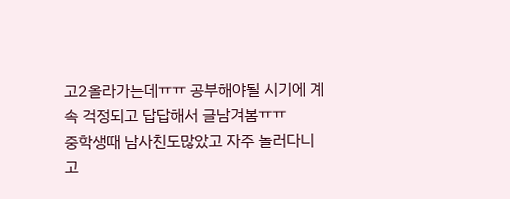고2올라가는데ㅠㅠ 공부해야될 시기에 계속 걱정되고 답답해서 글남겨봄ㅠㅠ
중학생때 남사친도많았고 자주 놀러다니고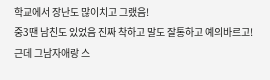학교에서 장난도 많이치고 그랬음!
중3땐 남친도 있었음 진짜 착하고 말도 잘통하고 예의바르고!
근데 그남자애랑 스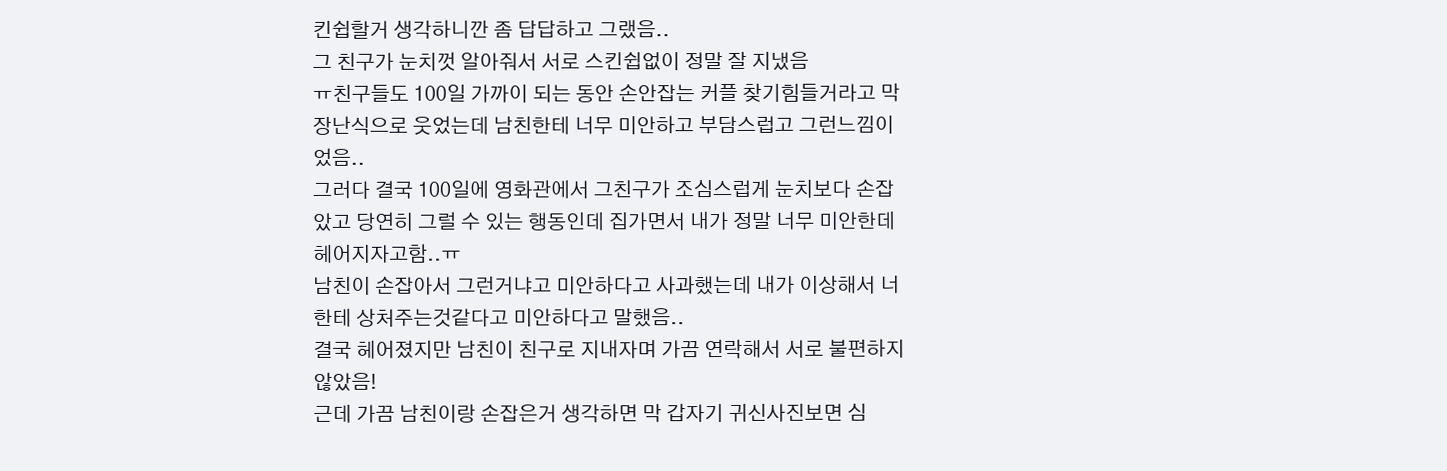킨쉽할거 생각하니깐 좀 답답하고 그랬음..
그 친구가 눈치껏 알아줘서 서로 스킨쉽없이 정말 잘 지냈음
ㅠ친구들도 100일 가까이 되는 동안 손안잡는 커플 찾기힘들거라고 막 장난식으로 웃었는데 남친한테 너무 미안하고 부담스럽고 그런느낌이었음..
그러다 결국 100일에 영화관에서 그친구가 조심스럽게 눈치보다 손잡았고 당연히 그럴 수 있는 행동인데 집가면서 내가 정말 너무 미안한데 헤어지자고함..ㅠ
남친이 손잡아서 그런거냐고 미안하다고 사과했는데 내가 이상해서 너한테 상처주는것같다고 미안하다고 말했음..
결국 헤어졌지만 남친이 친구로 지내자며 가끔 연락해서 서로 불편하지않았음!
근데 가끔 남친이랑 손잡은거 생각하면 막 갑자기 귀신사진보면 심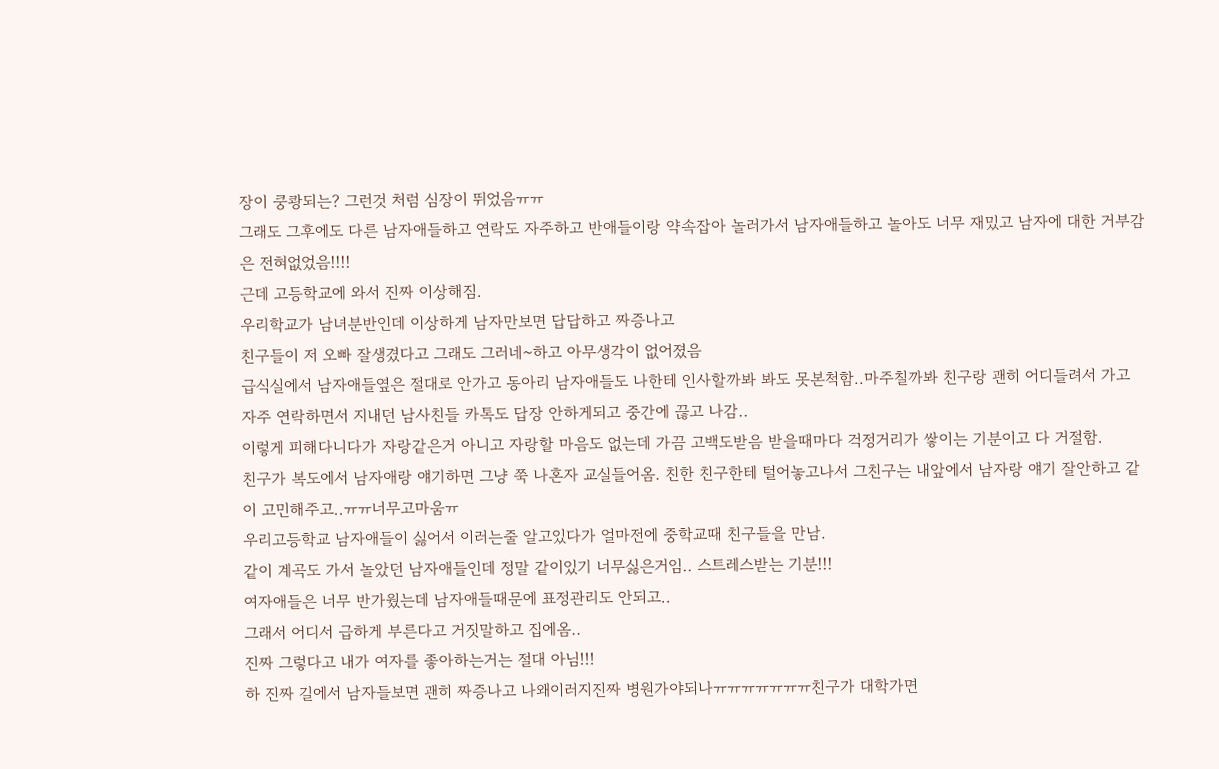장이 쿵쾅되는? 그런것 처럼 심장이 뛰었음ㅠㅠ
그래도 그후에도 다른 남자애들하고 연락도 자주하고 반애들이랑 약속잡아 놀러가서 남자애들하고 놀아도 너무 재밌고 남자에 대한 거부감은 전혀없었음!!!!
근데 고등학교에 와서 진짜 이상해짐.
우리학교가 남녀분반인데 이상하게 남자만보면 답답하고 짜증나고
친구들이 저 오빠 잘생겼다고 그래도 그러네~하고 아무생각이 없어졌음
급식실에서 남자애들옆은 절대로 안가고 동아리 남자애들도 나한테 인사할까봐 봐도 못본척함..마주칠까봐 친구랑 괜히 어디들려서 가고
자주 연락하면서 지내던 남사친들 카톡도 답장 안하게되고 중간에 끊고 나감..
이렇게 피해다니다가 자랑같은거 아니고 자랑할 마음도 없는데 가끔 고백도받음 받을때마다 걱정거리가 쌓이는 기분이고 다 거절함.
친구가 복도에서 남자애랑 얘기하면 그냥 쭉 나혼자 교실들어옴. 친한 친구한테 털어놓고나서 그친구는 내앞에서 남자랑 얘기 잘안하고 같이 고민해주고..ㅠㅠ너무고마움ㅠ
우리고등학교 남자애들이 싫어서 이러는줄 알고있다가 얼마전에 중학교때 친구들을 만남.
같이 계곡도 가서 놀았던 남자애들인데 정말 같이있기 너무싫은거임.. 스트레스받는 기분!!!
여자애들은 너무 반가웠는데 남자애들때문에 표정관리도 안되고..
그래서 어디서 급하게 부른다고 거짓말하고 집에옴..
진짜 그렇다고 내가 여자를 좋아하는거는 절대 아님!!!
하 진짜 길에서 남자들보면 괜히 짜증나고 나왜이러지진짜 병원가야되나ㅠㅠㅠㅠㅠㅠㅠ친구가 대학가면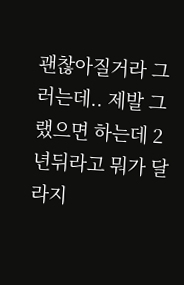괜찮아질거라 그러는데.. 제발 그랬으면 하는데 2년뒤라고 뭐가 달라지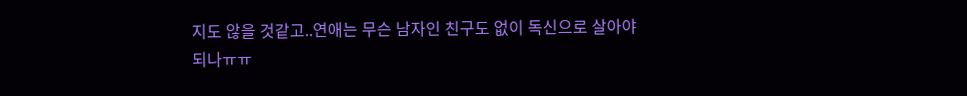지도 않을 것같고..연애는 무슨 남자인 친구도 없이 독신으로 살아야 되나ㅠㅠ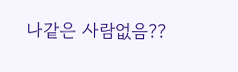나같은 사람없음??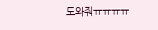도와줘ㅠㅠㅠㅠ